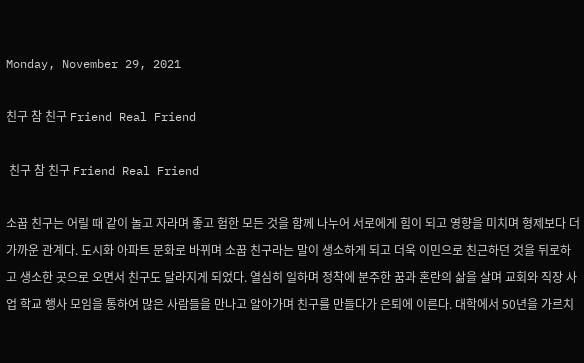Monday, November 29, 2021

친구 참 친구 Friend Real Friend

 친구 참 친구 Friend Real Friend

소꿉 친구는 어릴 때 같이 놀고 자라며 좋고 험한 모든 것을 함께 나누어 서로에게 힘이 되고 영향을 미치며 형제보다 더 가까운 관계다. 도시화 아파트 문화로 바뀌며 소꿉 친구라는 말이 생소하게 되고 더욱 이민으로 친근하던 것을 뒤로하고 생소한 곳으로 오면서 친구도 달라지게 되었다. 열심히 일하며 정착에 분주한 꿈과 혼란의 삶을 살며 교회와 직장 사업 학교 행사 모임을 통하여 많은 사람들을 만나고 알아가며 친구를 만들다가 은퇴에 이른다. 대학에서 50년을 가르치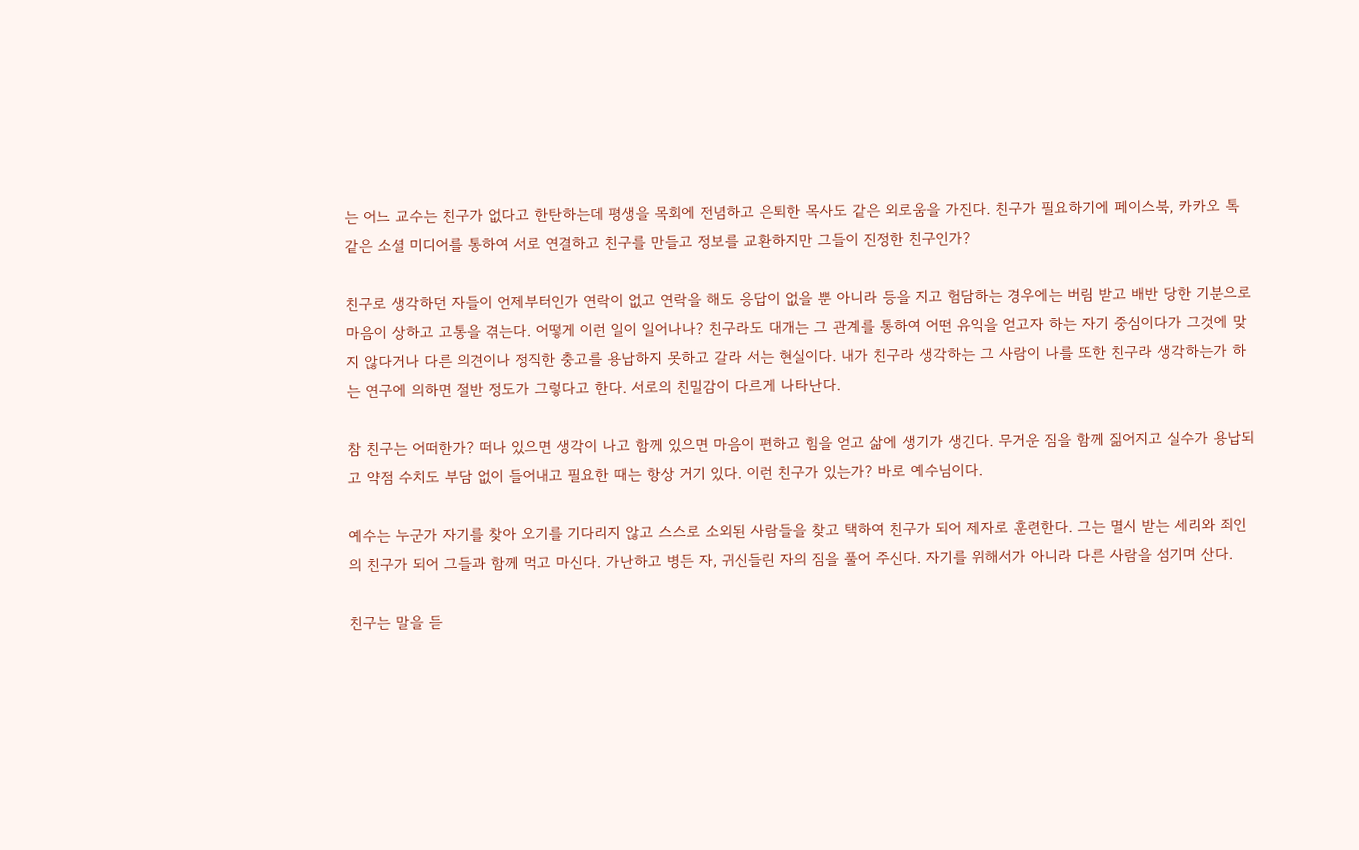는 어느 교수는 친구가 없다고 한탄하는데 평생을 목회에 전념하고 은퇴한 목사도 같은 외로움을 가진다. 친구가 필요하기에 페이스북, 카카오 톡 같은 소셜 미디어를 통하여 서로 연결하고 친구를 만들고 정보를 교환하지만 그들이 진정한 친구인가?

친구로 생각하던 자들이 언제부터인가 연락이 없고 연락을 해도 응답이 없을 뿐 아니라 등을 지고 험담하는 경우에는 버림 받고 배반 당한 기분으로 마음이 상하고 고통을 겪는다. 어떻게 이런 일이 일어나나? 친구라도 대개는 그 관계를 통하여 어떤 유익을 얻고자 하는 자기 중심이다가 그것에 맞지 않다거나 다른 의견이나 정직한 충고를 용납하지 못하고 갈라 서는 현실이다. 내가 친구라 생각하는 그 사람이 나를 또한 친구라 생각하는가 하는 연구에 의하면 절반 정도가 그렇다고 한다. 서로의 친밀감이 다르게 나타난다.

참 친구는 어떠한가? 떠나 있으면 생각이 나고 함께 있으면 마음이 편하고 힘을 얻고 삶에 생기가 생긴다. 무거운 짐을 함께 짊어지고 실수가 용납되고 약점 수치도 부담 없이 들어내고 필요한 때는 항상 거기 있다. 이런 친구가 있는가? 바로 예수님이다.

예수는 누군가 자기를 찾아 오기를 기다리지 않고 스스로 소외된 사람들을 찾고 택하여 친구가 되어 제자로 훈련한다. 그는 멸시 받는 세리와 죄인의 친구가 되어 그들과 함께 먹고 마신다. 가난하고 병든 자, 귀신들린 자의 짐을 풀어 주신다. 자기를 위해서가 아니라 다른 사람을 섬기며 산다.

친구는 말을 듣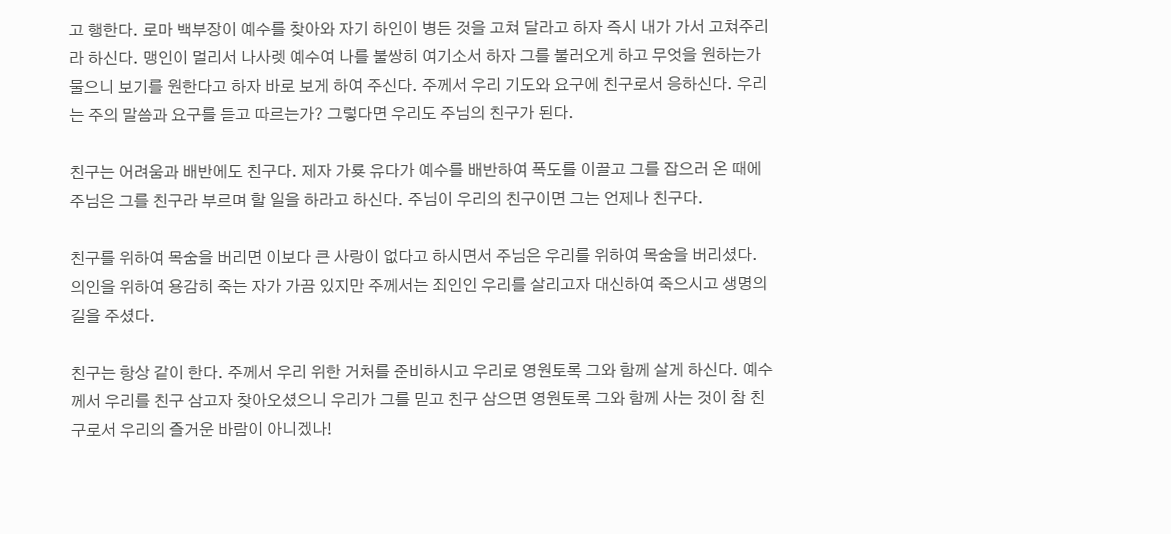고 행한다. 로마 백부장이 예수를 찾아와 자기 하인이 병든 것을 고쳐 달라고 하자 즉시 내가 가서 고쳐주리라 하신다. 맹인이 멀리서 나사렛 예수여 나를 불쌍히 여기소서 하자 그를 불러오게 하고 무엇을 원하는가 물으니 보기를 원한다고 하자 바로 보게 하여 주신다. 주께서 우리 기도와 요구에 친구로서 응하신다. 우리는 주의 말씀과 요구를 듣고 따르는가? 그렇다면 우리도 주님의 친구가 된다.

친구는 어려움과 배반에도 친구다. 제자 가룟 유다가 예수를 배반하여 폭도를 이끌고 그를 잡으러 온 때에 주님은 그를 친구라 부르며 할 일을 하라고 하신다. 주님이 우리의 친구이면 그는 언제나 친구다.

친구를 위하여 목숨을 버리면 이보다 큰 사랑이 없다고 하시면서 주님은 우리를 위하여 목숨을 버리셨다. 의인을 위하여 용감히 죽는 자가 가끔 있지만 주께서는 죄인인 우리를 살리고자 대신하여 죽으시고 생명의 길을 주셨다.

친구는 항상 같이 한다. 주께서 우리 위한 거처를 준비하시고 우리로 영원토록 그와 함께 살게 하신다. 예수께서 우리를 친구 삼고자 찾아오셨으니 우리가 그를 믿고 친구 삼으면 영원토록 그와 함께 사는 것이 참 친구로서 우리의 즐거운 바람이 아니겠나!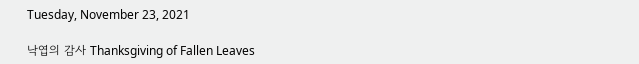Tuesday, November 23, 2021

낙엽의 감사 Thanksgiving of Fallen Leaves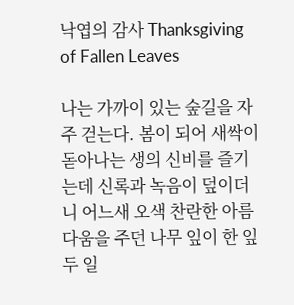낙엽의 감사 Thanksgiving of Fallen Leaves

나는 가까이 있는 숲길을 자주 걷는다. 봄이 되어 새싹이 돋아나는 생의 신비를 즐기는데 신록과 녹음이 덮이더니 어느새 오색 찬란한 아름다움을 주던 나무 잎이 한 잎 두 일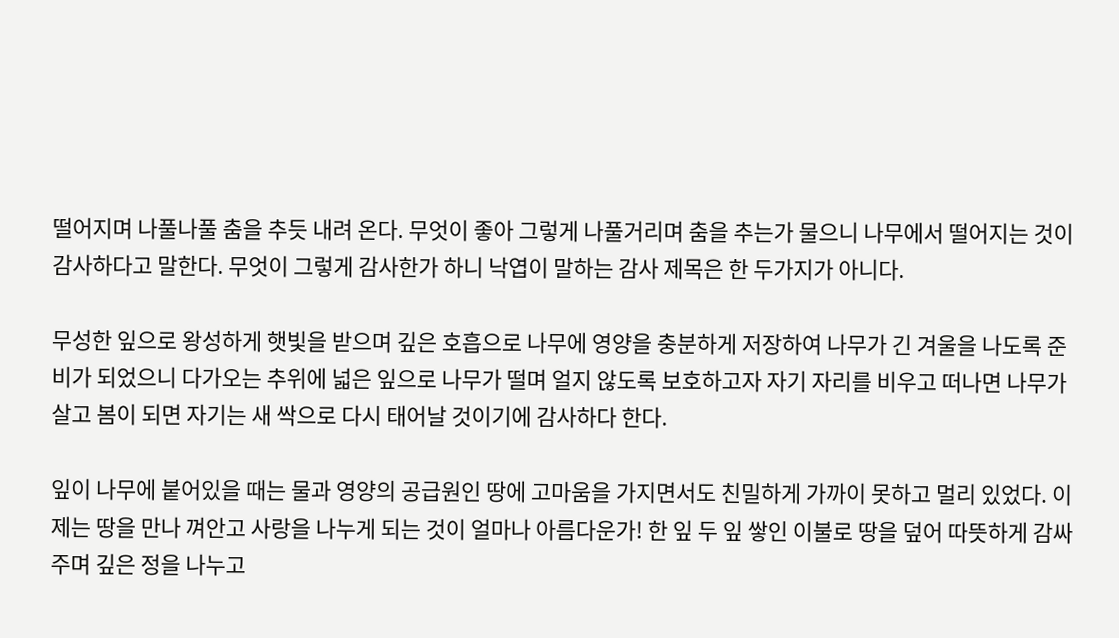떨어지며 나풀나풀 춤을 추듯 내려 온다. 무엇이 좋아 그렇게 나풀거리며 춤을 추는가 물으니 나무에서 떨어지는 것이 감사하다고 말한다. 무엇이 그렇게 감사한가 하니 낙엽이 말하는 감사 제목은 한 두가지가 아니다.

무성한 잎으로 왕성하게 햇빛을 받으며 깊은 호흡으로 나무에 영양을 충분하게 저장하여 나무가 긴 겨울을 나도록 준비가 되었으니 다가오는 추위에 넓은 잎으로 나무가 떨며 얼지 않도록 보호하고자 자기 자리를 비우고 떠나면 나무가 살고 봄이 되면 자기는 새 싹으로 다시 태어날 것이기에 감사하다 한다.

잎이 나무에 붙어있을 때는 물과 영양의 공급원인 땅에 고마움을 가지면서도 친밀하게 가까이 못하고 멀리 있었다. 이제는 땅을 만나 껴안고 사랑을 나누게 되는 것이 얼마나 아름다운가! 한 잎 두 잎 쌓인 이불로 땅을 덮어 따뜻하게 감싸주며 깊은 정을 나누고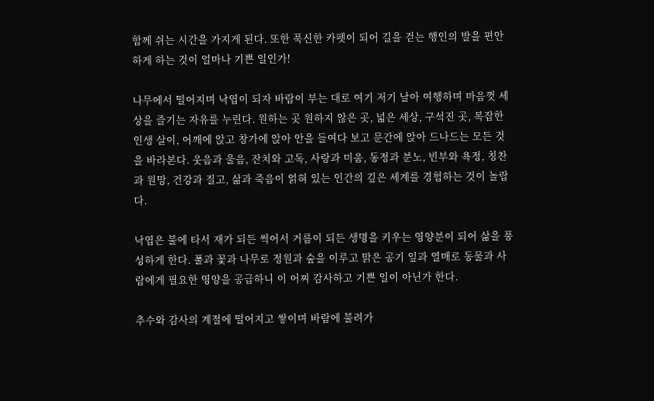함께 쉬는 시간을 가지게 된다. 또한 푹신한 카펫이 되어 길을 걷는 행인의 발을 편안하게 하는 것이 얼마나 기쁜 일인가!

나무에서 떨어지며 낙엽이 되자 바람이 부는 대로 여기 저기 날아 여행하며 마음껏 세상을 즐기는 자유를 누린다. 원하는 곳 원하지 않은 곳, 넓은 세상, 구석진 곳, 복잡한 인생 살이, 어깨에 앉고 창가에 앉아 안을 들여다 보고 문간에 앉아 드나드는 모든 것을 바라본다. 웃음과 울음, 잔치와 고독, 사랑과 미움, 동정과 분노, 빈부와 욕정, 칭찬과 원망, 건강과 질고, 삶과 죽음이 얽혀 있는 인간의 깊은 세계를 경험하는 것이 놀랍다.

낙엽은 불에 타서 재가 되든 썩어서 거름이 되든 생명을 키우는 영양분이 되어 삶을 풍성하게 한다. 풀과 꽃과 나무로 정원과 숲을 이루고 맑은 공기 잎과 열매로 동물과 사람에게 필요한 영양을 공급하니 이 어찌 감사하고 기쁜 일이 아닌가 한다.

추수와 감사의 계절에 떨어지고 쌓이며 바람에 불려가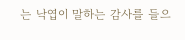는 낙엽이 말하는 감사를 들으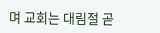며 교회는 대림절 곧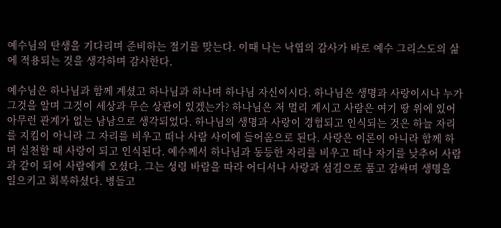예수님의 탄생을 기다리며 준비하는 절기를 맞는다. 이때 나는 낙엽의 감사가 바로 예수 그리스도의 삶에 적용되는 것을 생각하며 감사한다.

예수님은 하나님과 함께 계셨고 하나님과 하나며 하나님 자신이시다. 하나님은 생명과 사랑이시나 누가 그것을 알며 그것이 세상과 무슨 상관이 있겠는가? 하나님은 저 멀리 계시고 사람은 여기 땅 위에 있어 아무런 관계가 없는 남남으로 생각되었다. 하나님의 생명과 사랑이 경험되고 인식되는 것은 하늘 자리를 지킴이 아니라 그 자리를 비우고 떠나 사람 사이에 들어옴으로 된다. 사랑은 이론이 아니라 함께 하며 실천할 때 사랑이 되고 인식된다. 예수께서 하나님과 동등한 자리를 비우고 떠나 자기를 낮추어 사람과 같이 되어 사람에게 오셨다. 그는 성령 바람을 따라 어디서나 사랑과 섬김으로 품고 감싸며 생명을 일으키고 회복하셨다. 병들고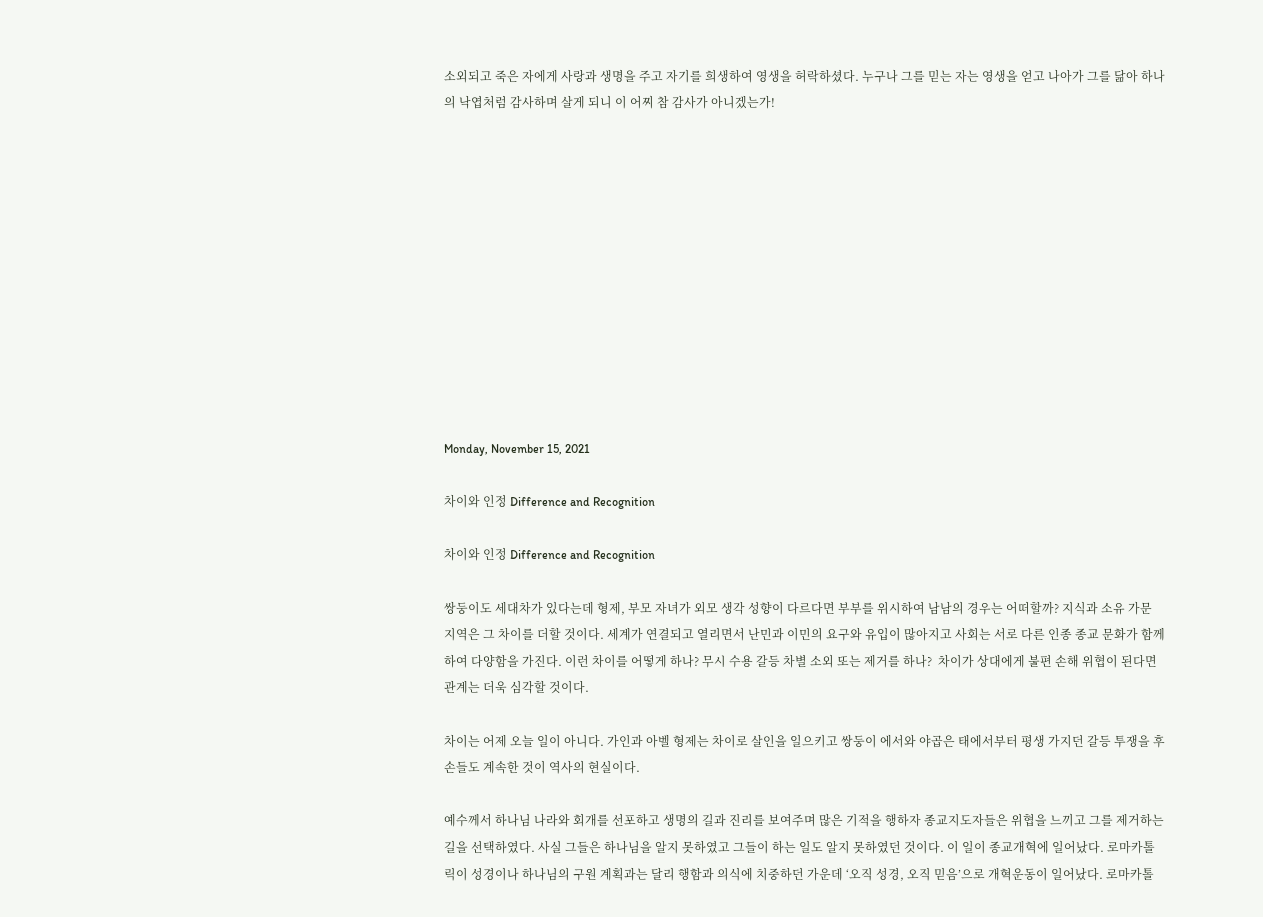소외되고 죽은 자에게 사랑과 생명을 주고 자기를 희생하여 영생을 허락하셨다. 누구나 그를 믿는 자는 영생을 얻고 나아가 그를 닮아 하나의 낙엽처럼 감사하며 살게 되니 이 어찌 참 감사가 아니겠는가!












Monday, November 15, 2021

차이와 인정 Difference and Recognition

차이와 인정 Difference and Recognition

쌍둥이도 세대차가 있다는데 형제, 부모 자녀가 외모 생각 성향이 다르다면 부부를 위시하여 남남의 경우는 어떠할까? 지식과 소유 가문 지역은 그 차이를 더할 것이다. 세계가 연결되고 열리면서 난민과 이민의 요구와 유입이 많아지고 사회는 서로 다른 인종 종교 문화가 함께 하여 다양함을 가진다. 이런 차이를 어떻게 하나? 무시 수용 갈등 차별 소외 또는 제거를 하나?  차이가 상대에게 불편 손해 위협이 된다면 관계는 더욱 심각할 것이다.

차이는 어제 오늘 일이 아니다. 가인과 아벨 형제는 차이로 살인을 일으키고 쌍둥이 에서와 야곱은 태에서부터 평생 가지던 갈등 투쟁을 후손들도 계속한 것이 역사의 현실이다.

예수께서 하나님 나라와 회개를 선포하고 생명의 길과 진리를 보여주며 많은 기적을 행하자 종교지도자들은 위협을 느끼고 그를 제거하는 길을 선택하였다. 사실 그들은 하나님을 알지 못하였고 그들이 하는 일도 알지 못하였던 것이다. 이 일이 종교개혁에 일어났다. 로마카톨릭이 성경이나 하나님의 구원 계획과는 달리 행함과 의식에 치중하던 가운데 ‘오직 성경, 오직 믿음’으로 개혁운동이 일어났다. 로마카톨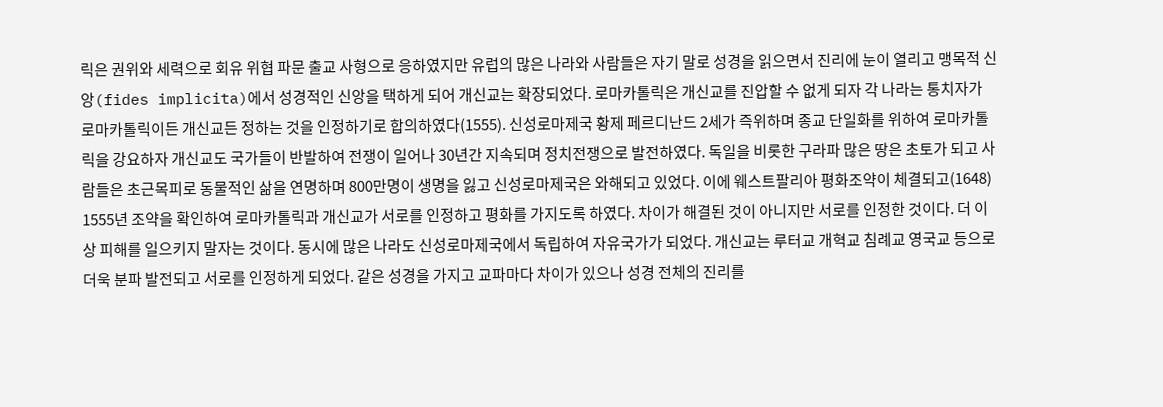릭은 권위와 세력으로 회유 위협 파문 출교 사형으로 응하였지만 유럽의 많은 나라와 사람들은 자기 말로 성경을 읽으면서 진리에 눈이 열리고 맹목적 신앙(fides implicita)에서 성경적인 신앙을 택하게 되어 개신교는 확장되었다. 로마카톨릭은 개신교를 진압할 수 없게 되자 각 나라는 통치자가 로마카톨릭이든 개신교든 정하는 것을 인정하기로 합의하였다(1555). 신성로마제국 황제 페르디난드 2세가 즉위하며 종교 단일화를 위하여 로마카톨릭을 강요하자 개신교도 국가들이 반발하여 전쟁이 일어나 30년간 지속되며 정치전쟁으로 발전하였다. 독일을 비롯한 구라파 많은 땅은 초토가 되고 사람들은 초근목피로 동물적인 삶을 연명하며 800만명이 생명을 잃고 신성로마제국은 와해되고 있었다. 이에 웨스트팔리아 평화조약이 체결되고(1648) 1555년 조약을 확인하여 로마카톨릭과 개신교가 서로를 인정하고 평화를 가지도록 하였다. 차이가 해결된 것이 아니지만 서로를 인정한 것이다. 더 이상 피해를 일으키지 말자는 것이다. 동시에 많은 나라도 신성로마제국에서 독립하여 자유국가가 되었다. 개신교는 루터교 개혁교 침례교 영국교 등으로 더욱 분파 발전되고 서로를 인정하게 되었다. 같은 성경을 가지고 교파마다 차이가 있으나 성경 전체의 진리를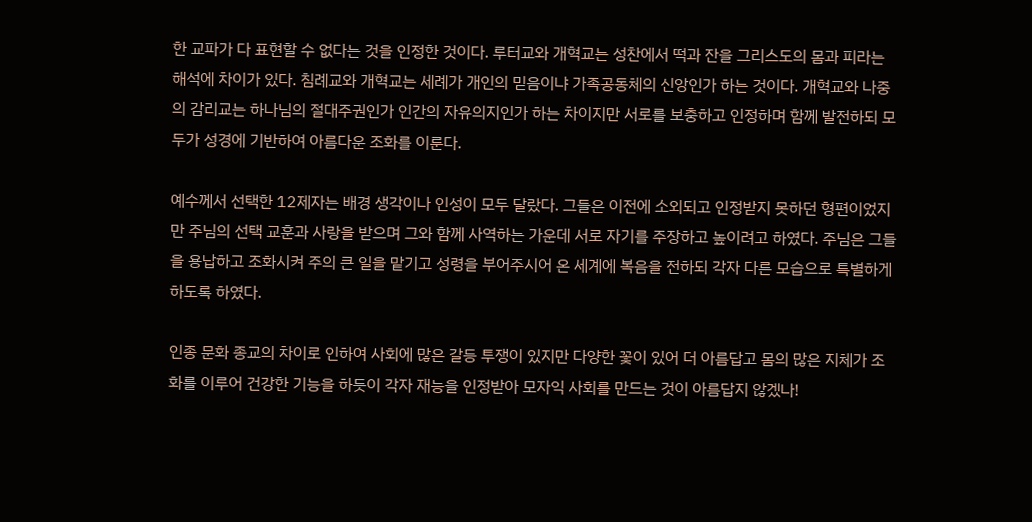한 교파가 다 표현할 수 없다는 것을 인정한 것이다. 루터교와 개혁교는 성찬에서 떡과 잔을 그리스도의 몸과 피라는 해석에 차이가 있다. 침례교와 개혁교는 세례가 개인의 믿음이냐 가족공동체의 신앙인가 하는 것이다. 개혁교와 나중의 감리교는 하나님의 절대주권인가 인간의 자유의지인가 하는 차이지만 서로를 보충하고 인정하며 함께 발전하되 모두가 성경에 기반하여 아름다운 조화를 이룬다.

예수께서 선택한 12제자는 배경 생각이나 인성이 모두 달랐다. 그들은 이전에 소외되고 인정받지 못하던 형편이었지만 주님의 선택 교훈과 사랑을 받으며 그와 함께 사역하는 가운데 서로 자기를 주장하고 높이려고 하였다. 주님은 그들을 용납하고 조화시켜 주의 큰 일을 맡기고 성령을 부어주시어 온 세계에 복음을 전하되 각자 다른 모습으로 특별하게 하도록 하였다.

인종 문화 종교의 차이로 인하여 사회에 많은 갈등 투쟁이 있지만 다양한 꽃이 있어 더 아름답고 몸의 많은 지체가 조화를 이루어 건강한 기능을 하듯이 각자 재능을 인정받아 모자익 사회를 만드는 것이 아름답지 않겠나!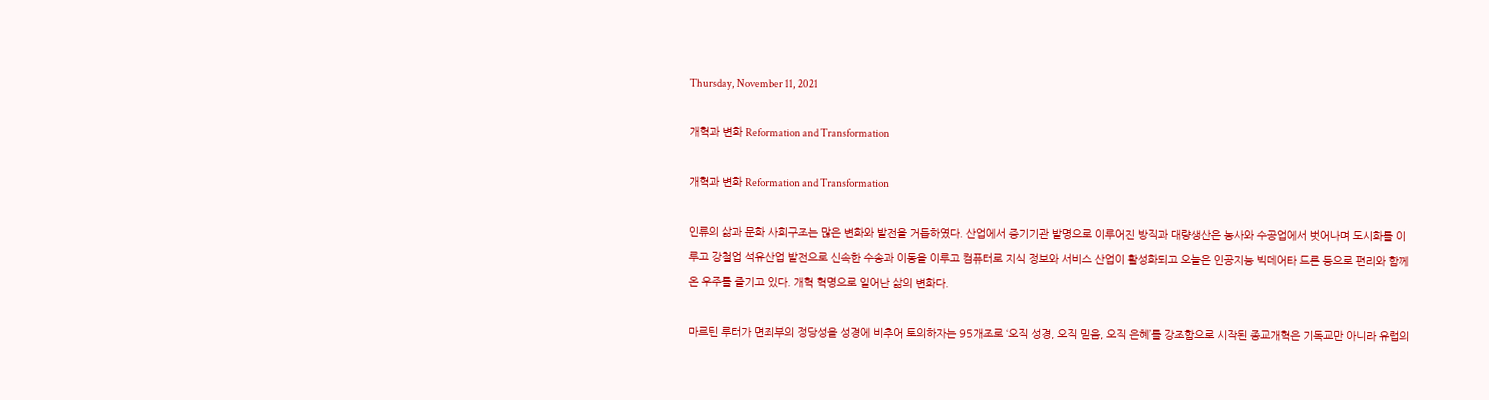Thursday, November 11, 2021

개혁과 변화 Reformation and Transformation

개혁과 변화 Reformation and Transformation

인류의 삶과 문화 사회구조는 많은 변화와 발전을 거듭하였다. 산업에서 증기기관 발명으로 이루어진 방직과 대량생산은 농사와 수공업에서 벗어나며 도시화를 이루고 강철업 석유산업 발전으로 신속한 수송과 이동을 이루고 컴퓨터로 지식 정보와 서비스 산업이 활성화되고 오늘은 인공지능 빅데어타 드론 등으로 편리와 함께 온 우주를 즐기고 있다. 개혁 혁명으로 일어난 삶의 변화다.

마르틴 루터가 면죄부의 정당성을 성경에 비추어 토의하자는 95개조로 ‘오직 성경, 오직 믿음, 오직 은혜’를 강조함으로 시작된 종교개혁은 기독교만 아니라 유럽의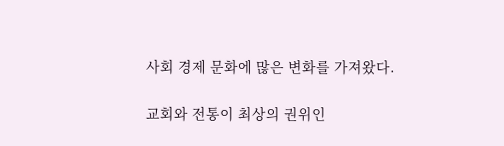사회 경제 문화에 많은 변화를 가져왔다.

교회와 전통이 최상의 권위인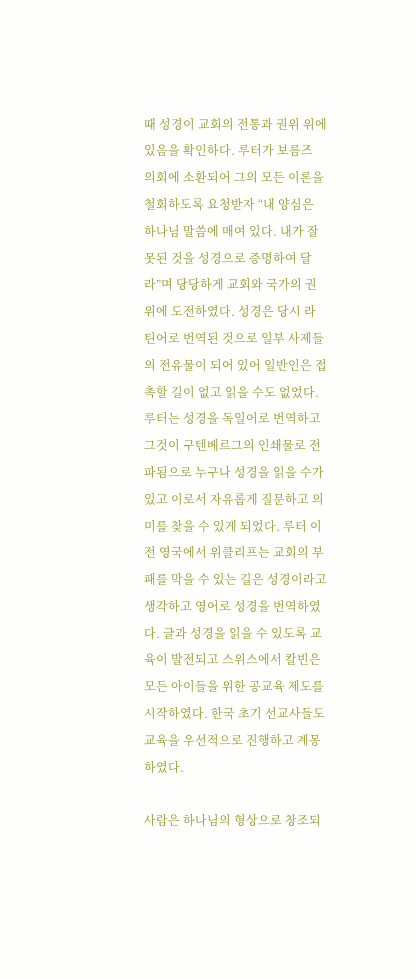때 성경이 교회의 전통과 권위 위에 있음을 확인하다. 루터가 보름즈 의회에 소환되어 그의 모든 이론을 철회하도록 요청받자 “내 양심은 하나님 말씀에 매여 있다. 내가 잘못된 것을 성경으로 증명하여 달라”며 당당하게 교회와 국가의 권위에 도전하였다. 성경은 당시 라틴어로 번역된 것으로 일부 사제들의 전유물이 되어 있어 일반인은 접촉할 길이 없고 읽을 수도 없었다. 루터는 성경을 독일어로 번역하고 그것이 구텐베르그의 인쇄물로 전파됨으로 누구나 성경을 읽을 수가 있고 이로서 자유롭게 질문하고 의미를 찾을 수 있게 되었다. 루터 이전 영국에서 위클리프는 교회의 부패를 막을 수 있는 길은 성경이라고 생각하고 영어로 성경을 번역하였다. 글과 성경을 읽을 수 있도록 교육이 발전되고 스위스에서 칼빈은 모든 아이들을 위한 공교육 제도를 시작하였다. 한국 초기 선교사들도 교육을 우선적으로 진행하고 계몽하였다.

사람은 하나님의 형상으로 창조되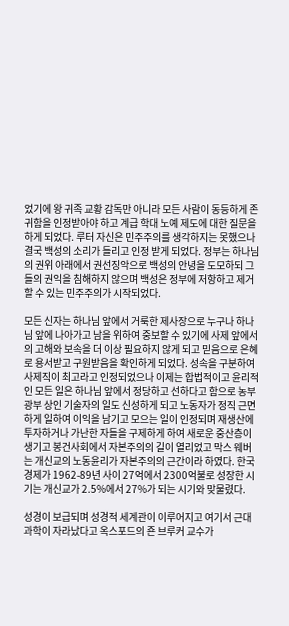었기에 왕 귀족 교황 감독만 아니라 모든 사람이 동등하게 존귀함을 인정받아야 하고 계급 학대 노예 제도에 대한 질문을 하게 되었다. 루터 자신은 민주주의를 생각하지는 못했으나 결국 백성의 소리가 들리고 인정 받게 되었다. 정부는 하나님의 권위 아래에서 권선징악으로 백성의 안녕을 도모하되 그들의 권익을 침해하지 않으며 백성은 정부에 저항하고 제거할 수 있는 민주주의가 시작되었다.

모든 신자는 하나님 앞에서 거룩한 제사장으로 누구나 하나님 앞에 나아가고 남을 위하여 중보할 수 있기에 사제 앞에서의 고해와 보속을 더 이상 필요하지 않게 되고 믿음으로 은혜로 용서받고 구원받음을 확인하게 되었다. 성속을 구분하여 사제직이 최고라고 인정되었으나 이제는 합법적이고 윤리적인 모든 일은 하나님 앞에서 정당하고 선하다고 함으로 농부 광부 상인 기술자의 일도 신성하게 되고 노동자가 정직 근면하게 일하여 이익을 남기고 모으는 일이 인정되며 재생산에 투자하거나 가난한 자들을 구제하게 하여 새로운 중산층이 생기고 봉건사회에서 자본주의의 길이 열리었고 막스 웨버는 개신교의 노동윤리가 자본주의의 근간이라 하였다. 한국경제가 1962-89년 사이 27억에서 2300억불로 성장한 시기는 개신교가 2.5%에서 27%가 되는 시기와 맞물렸다.

성경이 보급되며 성경적 세계관이 이루어지고 여기서 근대과학이 자라났다고 옥스포드의 죤 브루커 교수가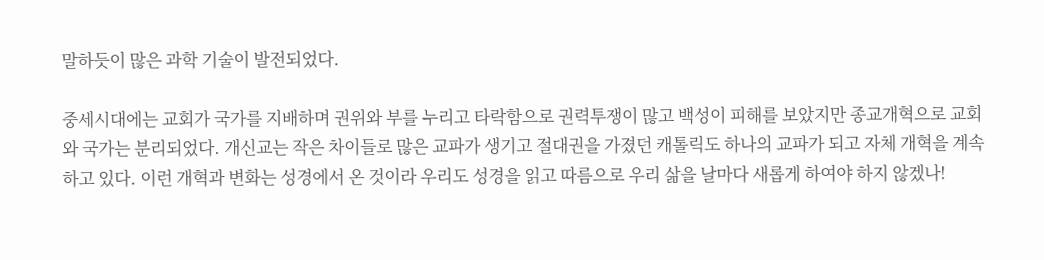말하듯이 많은 과학 기술이 발전되었다.

중세시대에는 교회가 국가를 지배하며 권위와 부를 누리고 타락함으로 권력투쟁이 많고 백성이 피해를 보았지만 종교개혁으로 교회와 국가는 분리되었다. 개신교는 작은 차이들로 많은 교파가 생기고 절대권을 가졌던 캐톨릭도 하나의 교파가 되고 자체 개혁을 계속하고 있다. 이런 개혁과 변화는 성경에서 온 것이라 우리도 성경을 읽고 따름으로 우리 삶을 날마다 새롭게 하여야 하지 않겠나!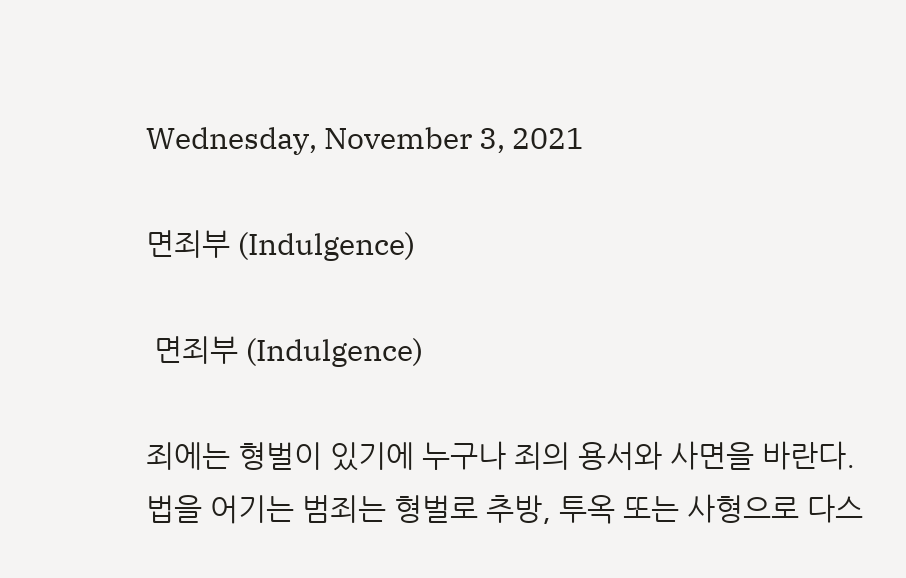Wednesday, November 3, 2021

면죄부 (Indulgence)

 면죄부 (Indulgence)

죄에는 형벌이 있기에 누구나 죄의 용서와 사면을 바란다. 법을 어기는 범죄는 형벌로 추방, 투옥 또는 사형으로 다스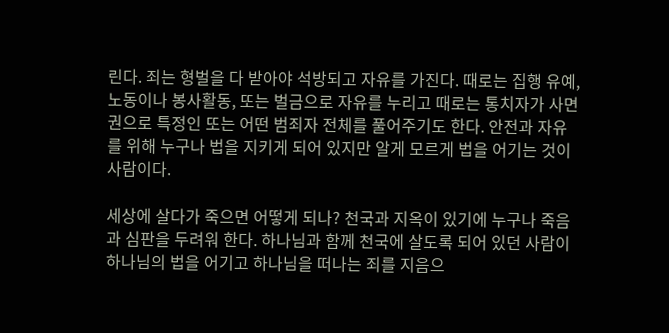린다. 죄는 형벌을 다 받아야 석방되고 자유를 가진다. 때로는 집행 유예, 노동이나 봉사활동, 또는 벌금으로 자유를 누리고 때로는 통치자가 사면권으로 특정인 또는 어떤 범죄자 전체를 풀어주기도 한다. 안전과 자유를 위해 누구나 법을 지키게 되어 있지만 알게 모르게 법을 어기는 것이 사람이다.

세상에 살다가 죽으면 어떻게 되나? 천국과 지옥이 있기에 누구나 죽음과 심판을 두려워 한다. 하나님과 함께 천국에 살도록 되어 있던 사람이 하나님의 법을 어기고 하나님을 떠나는 죄를 지음으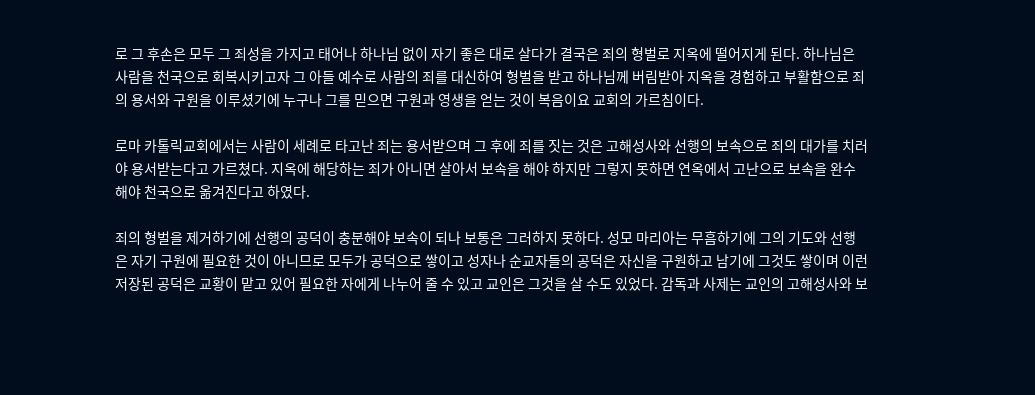로 그 후손은 모두 그 죄성을 가지고 태어나 하나님 없이 자기 좋은 대로 살다가 결국은 죄의 형벌로 지옥에 떨어지게 된다. 하나님은 사람을 천국으로 회복시키고자 그 아들 예수로 사람의 죄를 대신하여 형벌을 받고 하나님께 버림받아 지옥을 경험하고 부활함으로 죄의 용서와 구원을 이루셨기에 누구나 그를 믿으면 구원과 영생을 얻는 것이 복음이요 교회의 가르침이다.

로마 카톨릭교회에서는 사람이 세례로 타고난 죄는 용서받으며 그 후에 죄를 짓는 것은 고해성사와 선행의 보속으로 죄의 대가를 치러야 용서받는다고 가르쳤다. 지옥에 해당하는 죄가 아니면 살아서 보속을 해야 하지만 그렇지 못하면 연옥에서 고난으로 보속을 완수해야 천국으로 옮겨진다고 하였다.

죄의 형벌을 제거하기에 선행의 공덕이 충분해야 보속이 되나 보통은 그러하지 못하다. 성모 마리아는 무흠하기에 그의 기도와 선행은 자기 구원에 필요한 것이 아니므로 모두가 공덕으로 쌓이고 성자나 순교자들의 공덕은 자신을 구원하고 남기에 그것도 쌓이며 이런 저장된 공덕은 교황이 맡고 있어 필요한 자에게 나누어 줄 수 있고 교인은 그것을 살 수도 있었다. 감독과 사제는 교인의 고해성사와 보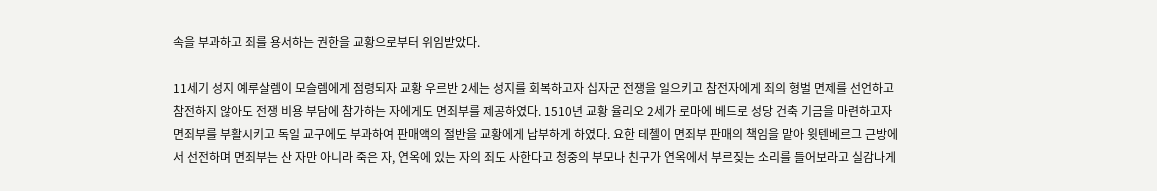속을 부과하고 죄를 용서하는 권한을 교황으로부터 위임받았다.

11세기 성지 예루살렘이 모슬렘에게 점령되자 교황 우르반 2세는 성지를 회복하고자 십자군 전쟁을 일으키고 참전자에게 죄의 형벌 면제를 선언하고 참전하지 않아도 전쟁 비용 부담에 참가하는 자에게도 면죄부를 제공하였다. 1510년 교황 율리오 2세가 로마에 베드로 성당 건축 기금을 마련하고자 면죄부를 부활시키고 독일 교구에도 부과하여 판매액의 절반을 교황에게 납부하게 하였다. 요한 테첼이 면죄부 판매의 책임을 맡아 윗텐베르그 근방에서 선전하며 면죄부는 산 자만 아니라 죽은 자, 연옥에 있는 자의 죄도 사한다고 청중의 부모나 친구가 연옥에서 부르짖는 소리를 들어보라고 실감나게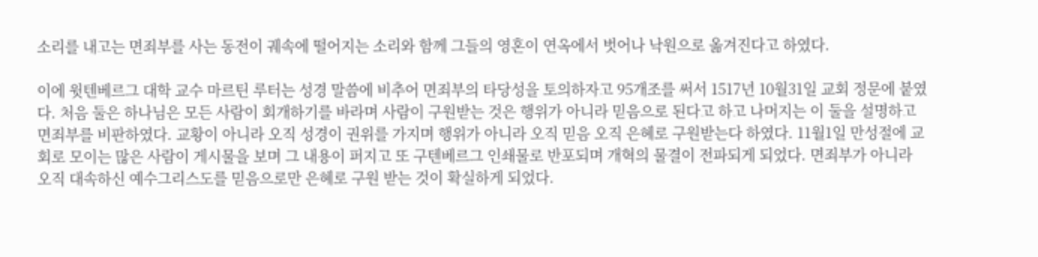소리를 내고는 면죄부를 사는 동전이 궤속에 떨어지는 소리와 함께 그들의 영혼이 연옥에서 벗어나 낙원으로 옮겨진다고 하였다.

이에 윗텐베르그 대학 교수 마르틴 루터는 성경 말씀에 비추어 면죄부의 타당성을 토의하자고 95개조를 써서 1517년 10월31일 교회 정문에 붙였다. 처음 둘은 하나님은 모든 사람이 회개하기를 바라며 사람이 구원받는 것은 행위가 아니라 믿음으로 된다고 하고 나머지는 이 둘을 설명하고 면죄부를 비판하였다. 교황이 아니라 오직 성경이 권위를 가지며 행위가 아니라 오직 믿음 오직 은혜로 구원받는다 하였다. 11월1일 만성절에 교회로 모이는 많은 사람이 게시물을 보며 그 내용이 퍼지고 또 구텐베르그 인쇄물로 반포되며 개혁의 물결이 전파되게 되었다. 면죄부가 아니라 오직 대속하신 예수그리스도를 믿음으로만 은혜로 구원 받는 것이 확실하게 되었다.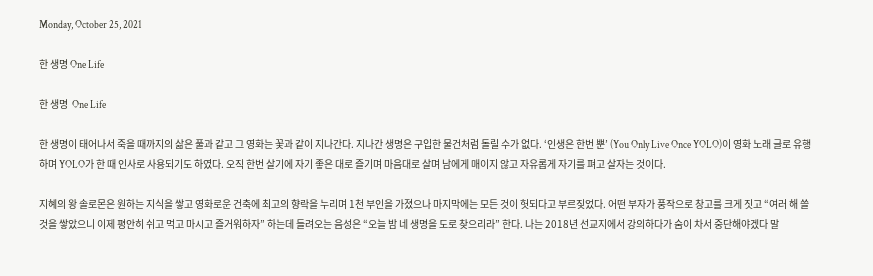Monday, October 25, 2021

한 생명 One Life

한 생명  One Life

한 생명이 태어나서 죽을 때까지의 삶은 풀과 같고 그 영화는 꽃과 같이 지나간다. 지나간 생명은 구입한 물건처럼 돌릴 수가 없다. ‘인생은 한번 뿐’ (You Only Live Once YOLO)이 영화 노래 글로 유행하며 YOLO가 한 때 인사로 사용되기도 하였다. 오직 한번 살기에 자기 좋은 대로 즐기며 마음대로 살며 남에게 매이지 않고 자유롭게 자기를 펴고 살자는 것이다.

지혜의 왕 솔로몬은 원하는 지식을 쌓고 영화로운 건축에 최고의 향락을 누리며 1천 부인을 가졌으나 마지막에는 모든 것이 헛되다고 부르짖었다. 어떤 부자가 풍작으로 창고를 크게 짓고 “여러 해 쓸 것을 쌓았으니 이제 평안히 쉬고 먹고 마시고 즐거워하자” 하는데 들려오는 음성은 “오늘 밤 네 생명을 도로 찾으리라” 한다. 나는 2018년 선교지에서 강의하다가 숨이 차서 중단해야겠다 말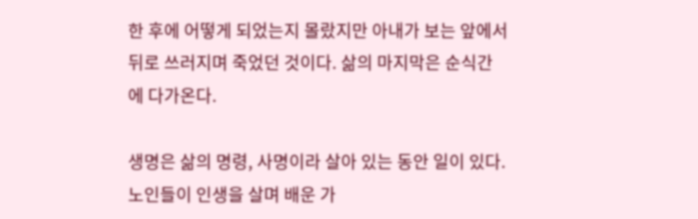한 후에 어떻게 되었는지 몰랐지만 아내가 보는 앞에서 뒤로 쓰러지며 죽었던 것이다. 삶의 마지막은 순식간에 다가온다.

생명은 삶의 명령, 사명이라 살아 있는 동안 일이 있다. 노인들이 인생을 살며 배운 가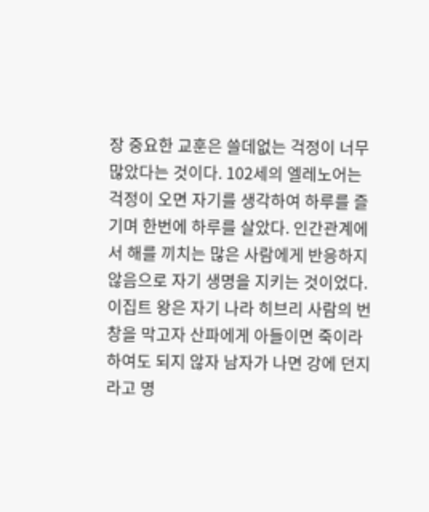장 중요한 교훈은 쓸데없는 걱정이 너무 많았다는 것이다. 102세의 엘레노어는 걱정이 오면 자기를 생각하여 하루를 즐기며 한번에 하루를 살았다. 인간관계에서 해를 끼치는 많은 사람에게 반응하지 않음으로 자기 생명을 지키는 것이었다. 이집트 왕은 자기 나라 히브리 사람의 번창을 막고자 산파에게 아들이면 죽이라 하여도 되지 않자 남자가 나면 강에 던지라고 명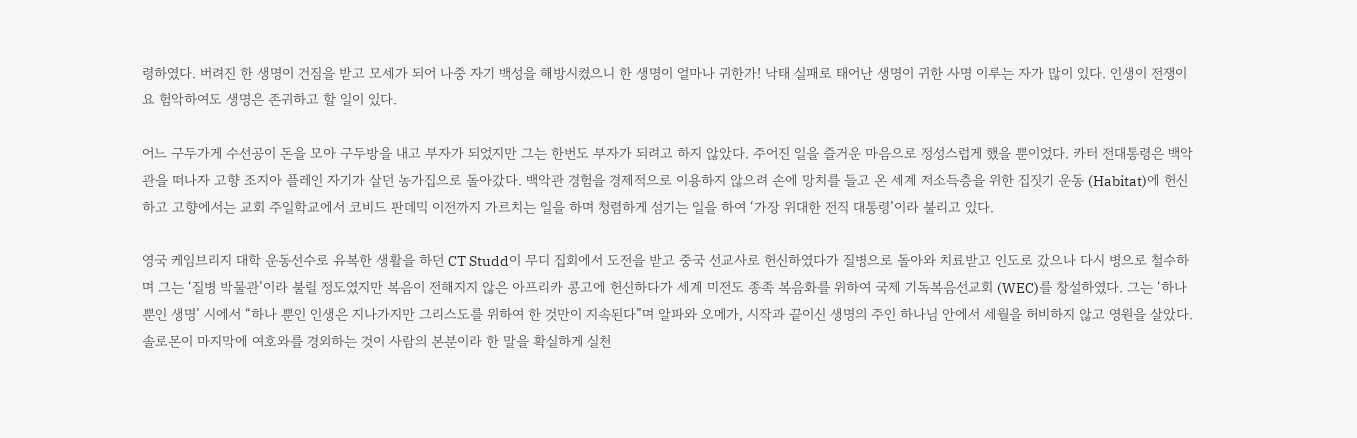령하였다. 버려진 한 생명이 건짐을 받고 모세가 되어 나중 자기 백성을 해방시켰으니 한 생명이 얼마나 귀한가! 낙태 실패로 태어난 생명이 귀한 사명 이루는 자가 많이 있다. 인생이 전쟁이요 험악하여도 생명은 존귀하고 할 일이 있다.

어느 구두가게 수선공이 돈을 모아 구두방을 내고 부자가 되었지만 그는 한번도 부자가 되려고 하지 않았다. 주어진 일을 즐거운 마음으로 정성스럽게 했을 뿐이었다. 카터 전대통령은 백악관을 떠나자 고향 조지아 플레인 자기가 살던 농가집으로 돌아갔다. 백악관 경험을 경제적으로 이용하지 않으려 손에 망치를 들고 온 세계 저소득층을 위한 집짓기 운동 (Habitat)에 헌신하고 고향에서는 교회 주일학교에서 코비드 판데믹 이전까지 가르치는 일을 하며 청렴하게 섬기는 일을 하여 ‘가장 위대한 전직 대통령’이라 불리고 있다.

영국 케임브리지 대학 운동선수로 유복한 생활을 하던 CT Studd이 무디 집회에서 도전을 받고 중국 선교사로 헌신하였다가 질병으로 돌아와 치료받고 인도로 갔으나 다시 병으로 철수하며 그는 ‘질병 박물관’이라 불릴 정도였지만 복음이 전해지지 않은 아프리카 콩고에 헌신하다가 세계 미전도 종족 복음화를 위하여 국제 기독복음선교회 (WEC)를 창설하였다. 그는 ‘하나 뿐인 생명’ 시에서 “하나 뿐인 인생은 지나가지만 그리스도를 위하여 한 것만이 지속된다”며 알파와 오메가, 시작과 끝이신 생명의 주인 하나님 안에서 세월을 허비하지 않고 영원을 살았다. 솔로몬이 마지막에 여호와를 경외하는 것이 사람의 본분이라 한 말을 확실하게 실천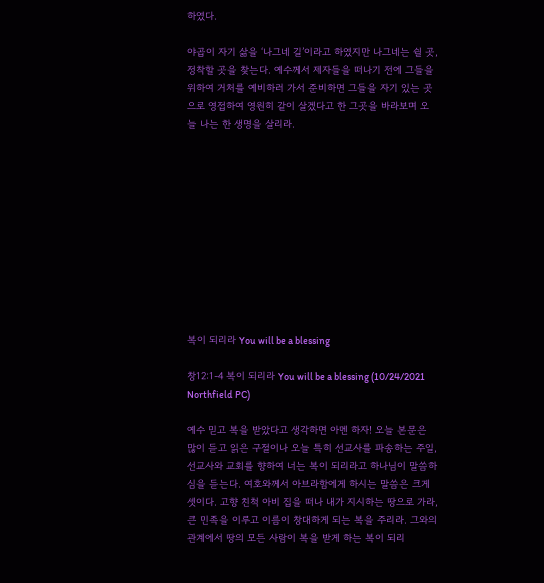하였다.

야곱이 자기 삶을 ‘나그네 길’이라고 하였지만 나그네는 쉴 곳, 정착할 곳을 찾는다. 예수께서 제자들을 떠나기 전에 그들을 위하여 거처를 예비하러 가서 준비하면 그들을 자기 있는 곳으로 영접하여 영원히 같이 살겠다고 한 그곳을 바라보며 오늘 나는 한 생명을 살리라.











복이 되리라 You will be a blessing

창12:1-4 복이 되리라 You will be a blessing (10/24/2021 Northfield PC)

예수 믿고 복을 받았다고 생각하면 아멘 하자! 오늘 본문은 많이 듣고 읽은 구절이나 오늘 특히 선교사를 파송하는 주일, 선교사와 교회를 향하여 너는 복이 되리라고 하나님이 말씀하심을 듣는다. 여호와께서 아브라함에게 하시는 말씀은 크게 셋이다. 고향 친척 아비 집을 떠나 내가 지시하는 땅으로 가라, 큰 민족을 이루고 이름이 창대하게 되는 복을 주리라. 그와의 관계에서 땅의 모든 사람이 복을 받게 하는 복이 되리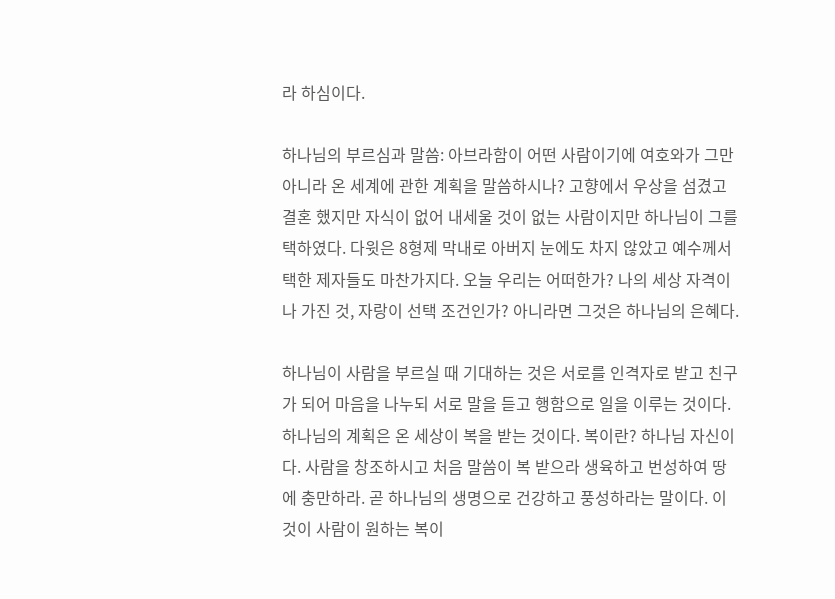라 하심이다.

하나님의 부르심과 말씀: 아브라함이 어떤 사람이기에 여호와가 그만 아니라 온 세계에 관한 계획을 말씀하시나? 고향에서 우상을 섬겼고 결혼 했지만 자식이 없어 내세울 것이 없는 사람이지만 하나님이 그를 택하였다. 다윗은 8형제 막내로 아버지 눈에도 차지 않았고 예수께서 택한 제자들도 마찬가지다. 오늘 우리는 어떠한가? 나의 세상 자격이나 가진 것, 자랑이 선택 조건인가? 아니라면 그것은 하나님의 은혜다.

하나님이 사람을 부르실 때 기대하는 것은 서로를 인격자로 받고 친구가 되어 마음을 나누되 서로 말을 듣고 행함으로 일을 이루는 것이다. 하나님의 계획은 온 세상이 복을 받는 것이다. 복이란? 하나님 자신이다. 사람을 창조하시고 처음 말씀이 복 받으라 생육하고 번성하여 땅에 충만하라. 곧 하나님의 생명으로 건강하고 풍성하라는 말이다. 이것이 사람이 원하는 복이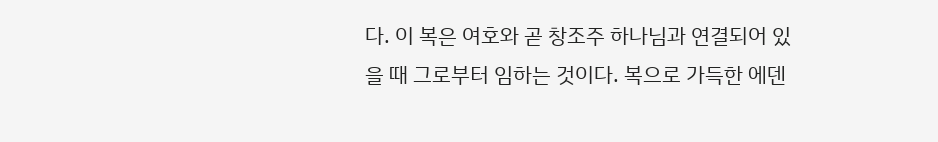다. 이 복은 여호와 곧 창조주 하나님과 연결되어 있을 때 그로부터 임하는 것이다. 복으로 가득한 에덴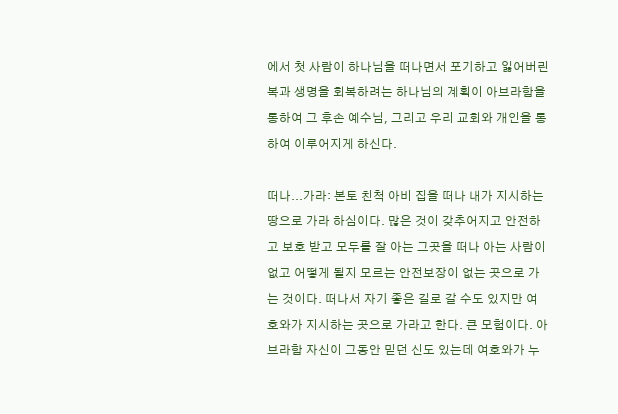에서 첫 사람이 하나님을 떠나면서 포기하고 잃어버린 복과 생명을 회복하려는 하나님의 계획이 아브라함을 통하여 그 후손 예수님, 그리고 우리 교회와 개인을 통하여 이루어지게 하신다.

떠나...가라: 본토 친척 아비 집을 떠나 내가 지시하는 땅으로 가라 하심이다. 많은 것이 갖추어지고 안전하고 보호 받고 모두를 잘 아는 그곳을 떠나 아는 사람이 없고 어떻게 될지 모르는 안전보장이 없는 곳으로 가는 것이다. 떠나서 자기 좋은 길로 갈 수도 있지만 여호와가 지시하는 곳으로 가라고 한다. 큰 모험이다. 아브라함 자신이 그동안 믿던 신도 있는데 여호와가 누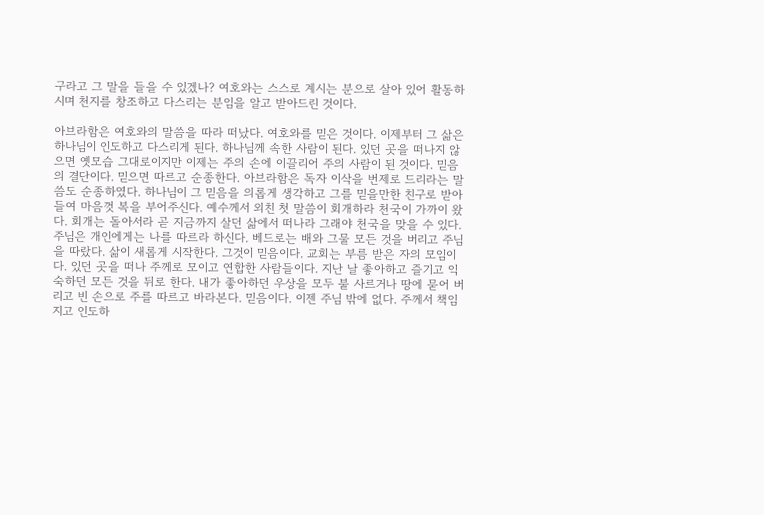구라고 그 말을 들을 수 있겠나? 여호와는 스스로 계시는 분으로 살아 있어 활동하시며 천지를 창조하고 다스리는 분임을 알고 받아드린 것이다.

아브라함은 여호와의 말씀을 따라 떠났다. 여호와를 믿은 것이다. 이제부터 그 삶은 하나님이 인도하고 다스리게 된다. 하나님께 속한 사람이 된다. 있던 곳을 떠나지 않으면 옛모습 그대로이지만 이제는 주의 손에 이끌리어 주의 사람이 된 것이다. 믿음의 결단이다. 믿으면 따르고 순종한다. 아브라함은 독자 이삭을 번제로 드리라는 말씀도 순종하였다. 하나님이 그 믿음을 의롭게 생각하고 그를 믿을만한 친구로 받아들여 마음껏 복을 부어주신다. 예수께서 외친 첫 말씀이 회개하라 천국이 가까이 왔다. 회개는 돌아서라 곧 지금까지 살던 삶에서 떠나라 그래야 천국을 맞을 수 있다. 주님은 개인에게는 나를 따르라 하신다. 베드로는 배와 그물 모든 것을 버리고 주님을 따랐다. 삶이 새롭게 시작한다. 그것이 믿음이다. 교회는 부름 받은 자의 모임이다. 있던 곳을 떠나 주께로 모이고 연합한 사람들이다. 지난 날 좋아하고 즐기고 익숙하던 모든 것을 뒤로 한다. 내가 좋아하던 우상을 모두 불 사르거나 땅에 묻어 버리고 빈 손으로 주를 따르고 바라본다. 믿음이다. 이젠 주님 밖에 없다. 주께서 책임지고 인도하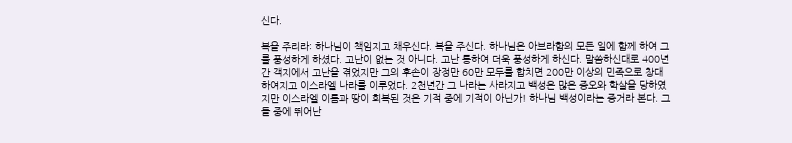신다.

복을 주리라: 하나님이 책임지고 채우신다. 복을 주신다. 하나님은 아브라함의 모든 일에 함께 하여 그를 풍성하게 하셨다. 고난이 없는 것 아니다. 고난 통하여 더욱 풍성하게 하신다. 말씀하신대로 400년간 객지에서 고난을 겪었지만 그의 후손이 장정만 60만 모두를 합치면 200만 이상의 민족으로 창대하여지고 이스라엘 나라를 이루었다. 2천년간 그 나라는 사라지고 백성은 많은 증오와 학살을 당하였지만 이스라엘 이름과 땅이 회복된 것은 기적 중에 기적이 아닌가! 하나님 백성이라는 증거라 본다. 그들 중에 뛰어난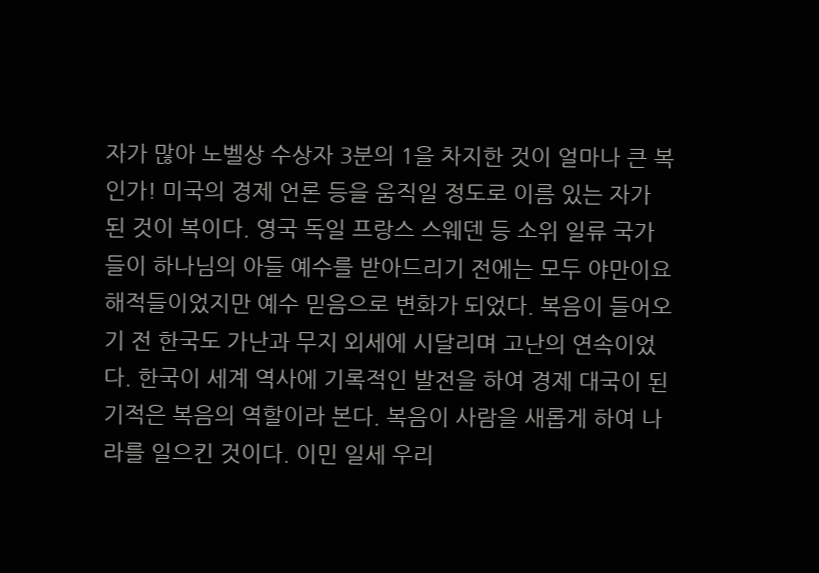자가 많아 노벨상 수상자 3분의 1을 차지한 것이 얼마나 큰 복인가! 미국의 경제 언론 등을 움직일 정도로 이름 있는 자가 된 것이 복이다. 영국 독일 프랑스 스웨덴 등 소위 일류 국가들이 하나님의 아들 예수를 받아드리기 전에는 모두 야만이요 해적들이었지만 예수 믿음으로 변화가 되었다. 복음이 들어오기 전 한국도 가난과 무지 외세에 시달리며 고난의 연속이었다. 한국이 세계 역사에 기록적인 발전을 하여 경제 대국이 된 기적은 복음의 역할이라 본다. 복음이 사람을 새롭게 하여 나라를 일으킨 것이다. 이민 일세 우리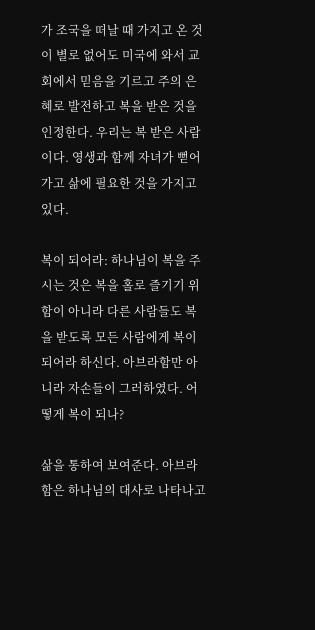가 조국을 떠날 때 가지고 온 것이 별로 없어도 미국에 와서 교회에서 믿음을 기르고 주의 은혜로 발전하고 복을 받은 것을 인정한다. 우리는 복 받은 사람이다. 영생과 함께 자녀가 뻗어가고 삶에 필요한 것을 가지고 있다.

복이 되어라: 하나님이 복을 주시는 것은 복을 홀로 즐기기 위함이 아니라 다른 사람들도 복을 받도록 모든 사람에게 복이 되어라 하신다. 아브라함만 아니라 자손들이 그러하였다. 어떻게 복이 되나?

삶을 통하여 보여준다. 아브라함은 하나님의 대사로 나타나고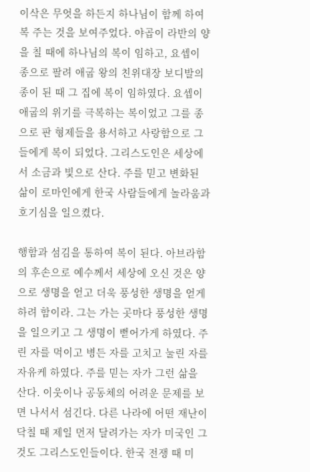이삭은 무엇을 하든지 하나님이 함께 하여 복 주는 것을 보여주었다. 야곱이 라반의 양을 칠 때에 하나님의 복이 임하고, 요셉이 종으로 팔려 애굽 왕의 친위대장 보디발의 종이 된 때 그 집에 복이 임하였다. 요셉이 애굽의 위기를 극복하는 복이었고 그를 종으로 판 형제들을 용서하고 사랑함으로 그들에게 복이 되었다. 그리스도인은 세상에서 소금과 빛으로 산다. 주를 믿고 변화된 삶이 로마인에게 한국 사람들에게 놀라움과 호기심을 일으켰다.

행함과 섬김을 통하여 복이 된다. 아브라함의 후손으로 예수께서 세상에 오신 것은 양으로 생명을 얻고 더욱 풍성한 생명을 얻게 하려 함이라. 그는 가는 곳마다 풍성한 생명을 일으키고 그 생명이 뻗어가게 하였다. 주린 자를 먹이고 병든 자를 고치고 눌린 자를 자유케 하였다. 주를 믿는 자가 그런 삶을 산다. 이웃이나 공동체의 어려운 문제를 보면 나서서 섬긴다. 다른 나라에 어떤 재난이 닥칠 때 제일 먼저 달려가는 자가 미국인 그것도 그리스도인들이다. 한국 전쟁 때 미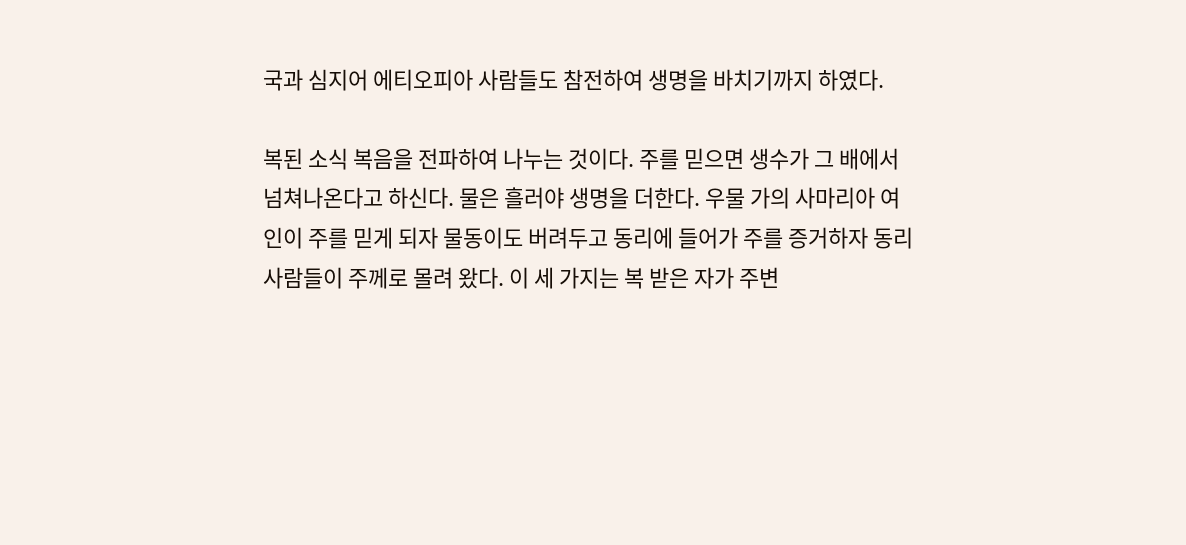국과 심지어 에티오피아 사람들도 참전하여 생명을 바치기까지 하였다.

복된 소식 복음을 전파하여 나누는 것이다. 주를 믿으면 생수가 그 배에서 넘쳐나온다고 하신다. 물은 흘러야 생명을 더한다. 우물 가의 사마리아 여인이 주를 믿게 되자 물동이도 버려두고 동리에 들어가 주를 증거하자 동리 사람들이 주께로 몰려 왔다. 이 세 가지는 복 받은 자가 주변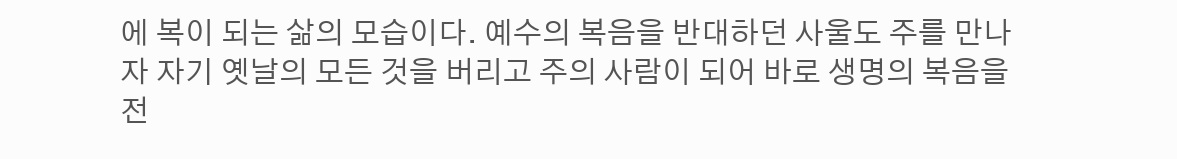에 복이 되는 삶의 모습이다. 예수의 복음을 반대하던 사울도 주를 만나자 자기 옛날의 모든 것을 버리고 주의 사람이 되어 바로 생명의 복음을 전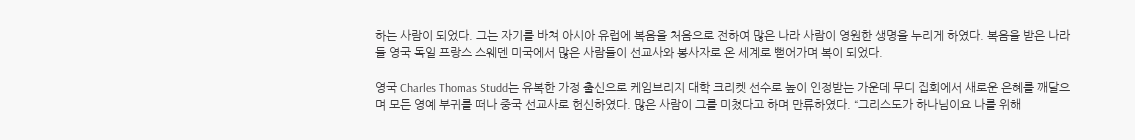하는 사람이 되었다. 그는 자기를 바쳐 아시아 유럽에 복음을 처음으로 전하여 많은 나라 사람이 영원한 생명을 누리게 하였다. 복음을 받은 나라들 영국 독일 프랑스 스웨덴 미국에서 많은 사람들이 선교사와 봉사자로 온 세계로 뻗어가며 복이 되었다.

영국 Charles Thomas Studd는 유복한 가정 출신으로 케임브리지 대학 크리켓 선수로 높이 인정받는 가운데 무디 집회에서 새로운 은혜를 깨달으며 모든 영예 부귀를 떠나 중국 선교사로 헌신하였다. 많은 사람이 그를 미쳤다고 하며 만류하였다. “그리스도가 하나님이요 나를 위해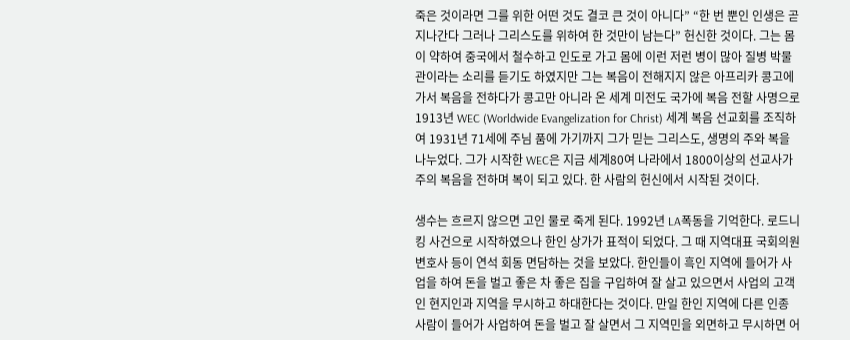죽은 것이라면 그를 위한 어떤 것도 결코 큰 것이 아니다” “한 번 뿐인 인생은 곧 지나간다 그러나 그리스도를 위하여 한 것만이 남는다” 헌신한 것이다. 그는 몸이 약하여 중국에서 철수하고 인도로 가고 몸에 이런 저런 병이 많아 질병 박물관이라는 소리를 듣기도 하였지만 그는 복음이 전해지지 않은 아프리카 콩고에 가서 복음을 전하다가 콩고만 아니라 온 세계 미전도 국가에 복음 전할 사명으로 1913년 WEC (Worldwide Evangelization for Christ) 세계 복음 선교회를 조직하여 1931년 71세에 주님 품에 가기까지 그가 믿는 그리스도, 생명의 주와 복을 나누었다. 그가 시작한 WEC은 지금 세계80여 나라에서 1800이상의 선교사가 주의 복음을 전하며 복이 되고 있다. 한 사람의 헌신에서 시작된 것이다.

생수는 흐르지 않으면 고인 물로 죽게 된다. 1992년 LA폭동을 기억한다. 로드니 킹 사건으로 시작하였으나 한인 상가가 표적이 되었다. 그 때 지역대표 국회의원 변호사 등이 연석 회동 면담하는 것을 보았다. 한인들이 흑인 지역에 들어가 사업을 하여 돈을 벌고 좋은 차 좋은 집을 구입하여 잘 살고 있으면서 사업의 고객인 현지인과 지역을 무시하고 하대한다는 것이다. 만일 한인 지역에 다른 인종 사람이 들어가 사업하여 돈을 벌고 잘 살면서 그 지역민을 외면하고 무시하면 어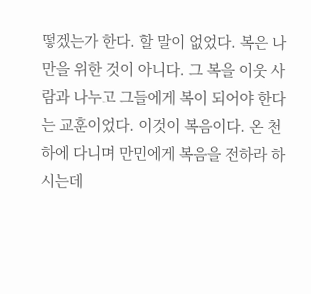떻겠는가 한다. 할 말이 없었다. 복은 나만을 위한 것이 아니다. 그 복을 이웃 사람과 나누고 그들에게 복이 되어야 한다는 교훈이었다. 이것이 복음이다. 온 천하에 다니며 만민에게 복음을 전하라 하시는데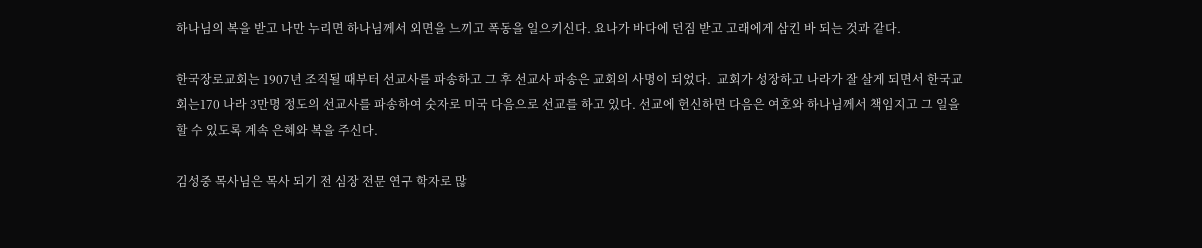하나님의 복을 받고 나만 누리면 하나님께서 외면을 느끼고 폭동을 일으키신다. 요나가 바다에 던짐 받고 고래에게 삼킨 바 되는 것과 같다.

한국장로교회는 1907년 조직될 때부터 선교사를 파송하고 그 후 선교사 파송은 교회의 사명이 되었다.  교회가 성장하고 나라가 잘 살게 되면서 한국교회는170 나라 3만명 정도의 선교사를 파송하여 숫자로 미국 다음으로 선교를 하고 있다. 선교에 헌신하면 다음은 여호와 하나님께서 책임지고 그 일을 할 수 있도록 계속 은혜와 복을 주신다.

김성중 목사님은 목사 되기 전 심장 전문 연구 학자로 많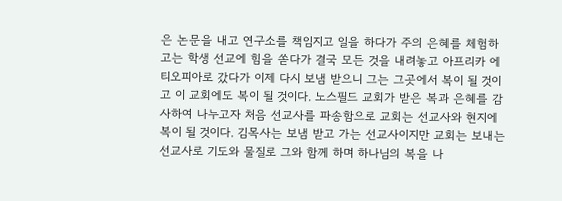은 논문을 내고 연구소를 책임지고 일을 하다가 주의 은혜를 체험하고는 학생 선교에 힘을 쏟다가 결국 모든 것을 내려놓고 아프리카 에티오피아로 갔다가 이제 다시 보냄 받으니 그는 그곳에서 복이 될 것이고 이 교회에도 복이 될 것이다. 노스필드 교회가 받은 복과 은혜를 감사하여 나누고자 처음 선교사를 파송함으로 교회는 선교사와 현지에 복이 될 것이다. 김목사는 보냄 받고 가는 선교사이지만 교회는 보내는 선교사로 기도와 물질로 그와 함께 하며 하나님의 복을 나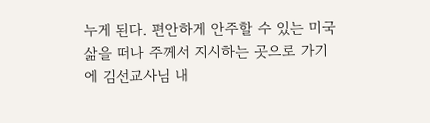누게 된다. 편안하게 안주할 수 있는 미국 삶을 떠나 주께서 지시하는 곳으로 가기에 김선교사님 내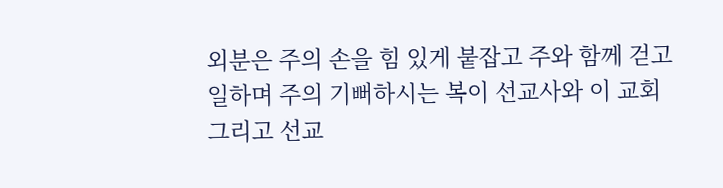외분은 주의 손을 힘 있게 붙잡고 주와 함께 걷고 일하며 주의 기뻐하시는 복이 선교사와 이 교회 그리고 선교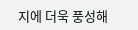지에 더욱 풍성해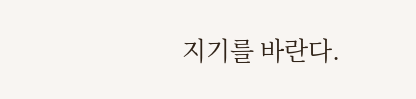지기를 바란다.